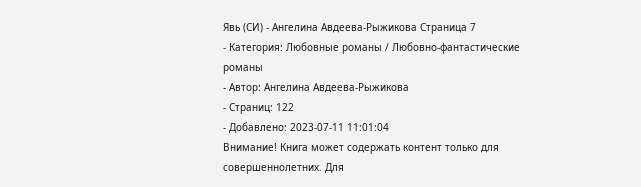Явь (СИ) - Ангелина Авдеева-Рыжикова Страница 7
- Категория: Любовные романы / Любовно-фантастические романы
- Автор: Ангелина Авдеева-Рыжикова
- Страниц: 122
- Добавлено: 2023-07-11 11:01:04
Внимание! Книга может содержать контент только для совершеннолетних. Для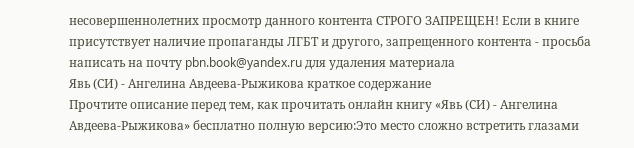несовершеннолетних просмотр данного контента СТРОГО ЗАПРЕЩЕН! Если в книге присутствует наличие пропаганды ЛГБТ и другого, запрещенного контента - просьба написать на почту pbn.book@yandex.ru для удаления материала
Явь (СИ) - Ангелина Авдеева-Рыжикова краткое содержание
Прочтите описание перед тем, как прочитать онлайн книгу «Явь (СИ) - Ангелина Авдеева-Рыжикова» бесплатно полную версию:Это место сложно встретить глазами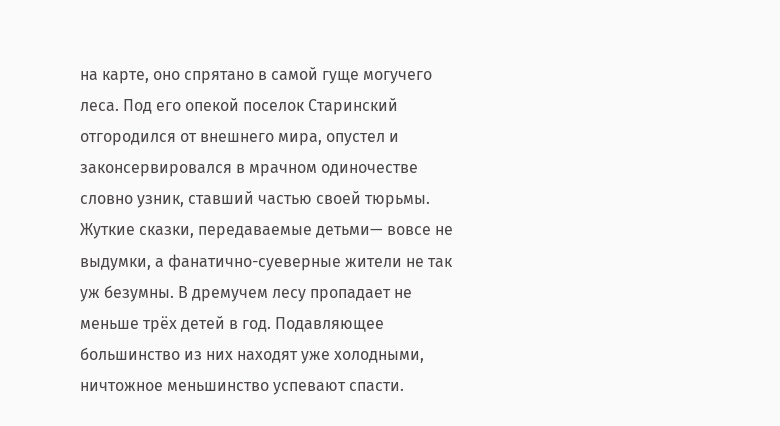на карте, оно спрятано в самой гуще могучего леса. Под его опекой поселок Старинский отгородился от внешнего мира, опустел и законсервировался в мрачном одиночестве словно узник, ставший частью своей тюрьмы. Жуткие сказки, передаваемые детьми— вовсе не выдумки, а фанатично-суеверные жители не так уж безумны. В дремучем лесу пропадает не меньше трёх детей в год. Подавляющее большинство из них находят уже холодными, ничтожное меньшинство успевают спасти.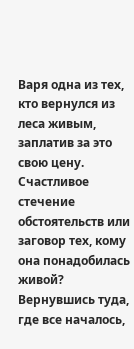Варя одна из тех, кто вернулся из леса живым, заплатив за это свою цену. Счастливое стечение обстоятельств или заговор тех, кому она понадобилась живой? Вернувшись туда, где все началось,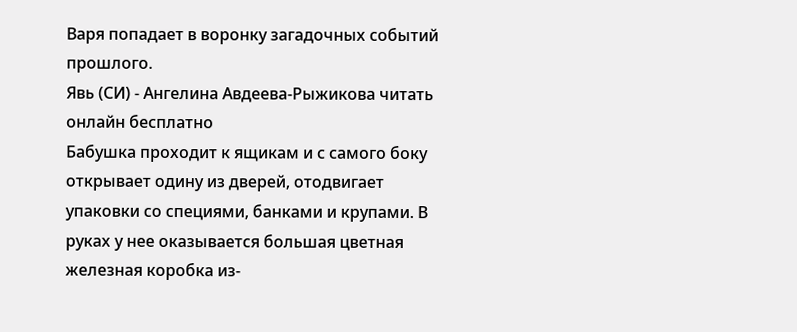Варя попадает в воронку загадочных событий прошлого.
Явь (СИ) - Ангелина Авдеева-Рыжикова читать онлайн бесплатно
Бабушка проходит к ящикам и с самого боку открывает одину из дверей, отодвигает упаковки со специями, банками и крупами. В руках у нее оказывается большая цветная железная коробка из-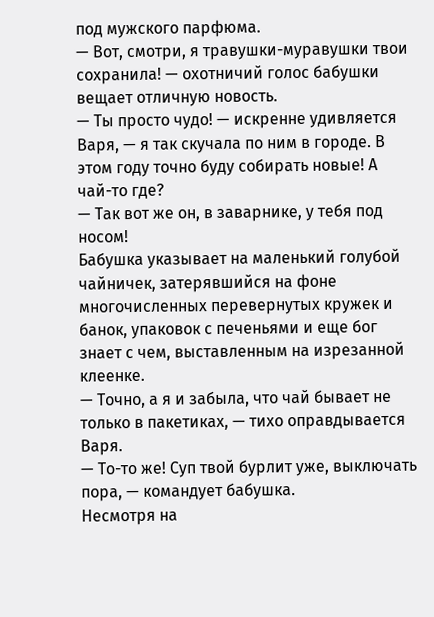под мужского парфюма.
— Вот, смотри, я травушки-муравушки твои сохранила! — охотничий голос бабушки вещает отличную новость.
— Ты просто чудо! — искренне удивляется Варя, — я так скучала по ним в городе. В этом году точно буду собирать новые! А чай-то где?
— Так вот же он, в заварнике, у тебя под носом!
Бабушка указывает на маленький голубой чайничек, затерявшийся на фоне многочисленных перевернутых кружек и банок, упаковок с печеньями и еще бог знает с чем, выставленным на изрезанной клеенке.
— Точно, а я и забыла, что чай бывает не только в пакетиках, — тихо оправдывается Варя.
— То-то же! Суп твой бурлит уже, выключать пора, — командует бабушка.
Несмотря на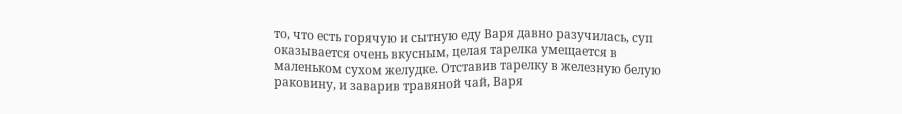то, что есть горячую и сытную еду Варя давно разучилась, суп оказывается очень вкусным, целая тарелка умещается в маленьком сухом желудке. Отставив тарелку в железную белую раковину, и заварив травяной чай, Варя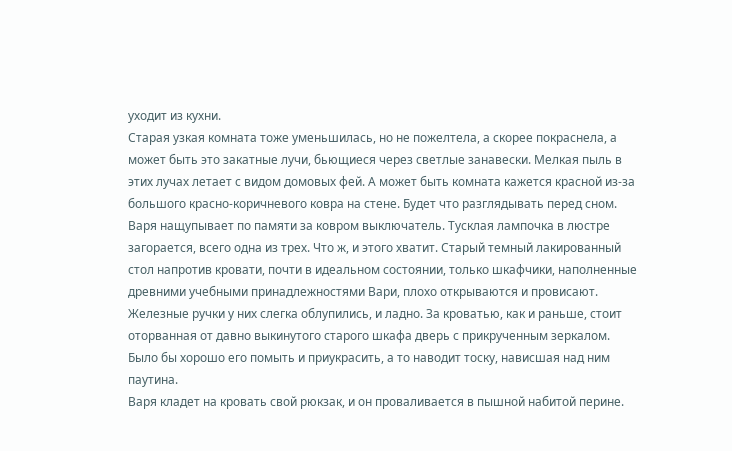уходит из кухни.
Старая узкая комната тоже уменьшилась, но не пожелтела, а скорее покраснела, а может быть это закатные лучи, бьющиеся через светлые занавески. Мелкая пыль в этих лучах летает с видом домовых фей. А может быть комната кажется красной из-за большого красно-коричневого ковра на стене. Будет что разглядывать перед сном. Варя нащупывает по памяти за ковром выключатель. Тусклая лампочка в люстре загорается, всего одна из трех. Что ж, и этого хватит. Старый темный лакированный стол напротив кровати, почти в идеальном состоянии, только шкафчики, наполненные древними учебными принадлежностями Вари, плохо открываются и провисают. Железные ручки у них слегка облупились, и ладно. За кроватью, как и раньше, стоит оторванная от давно выкинутого старого шкафа дверь с прикрученным зеркалом. Было бы хорошо его помыть и приукрасить, а то наводит тоску, нависшая над ним паутина.
Варя кладет на кровать свой рюкзак, и он проваливается в пышной набитой перине.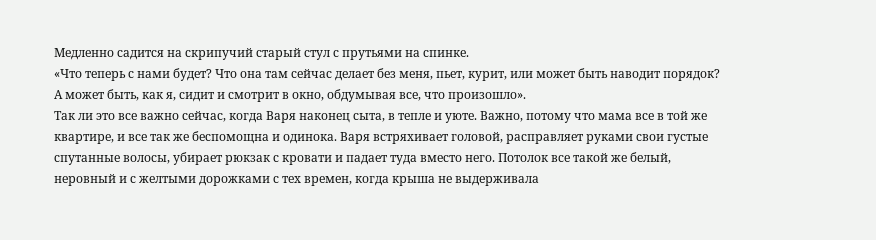Медленно садится на скрипучий старый стул с прутьями на спинке.
«Что теперь с нами будет? Что она там сейчас делает без меня, пьет, курит, или может быть наводит порядок? А может быть, как я, сидит и смотрит в окно, обдумывая все, что произошло».
Так ли это все важно сейчас, когда Варя наконец сыта, в тепле и уюте. Важно, потому что мама все в той же квартире, и все так же беспомощна и одинока. Варя встряхивает головой, расправляет руками свои густые спутанные волосы, убирает рюкзак с кровати и падает туда вместо него. Потолок все такой же белый, неровный и с желтыми дорожками с тех времен, когда крыша не выдерживала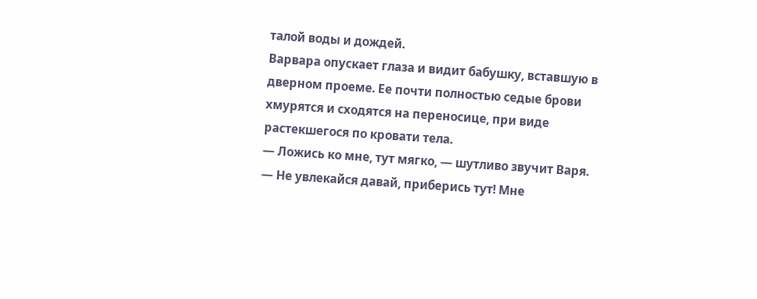талой воды и дождей.
Варвара опускает глаза и видит бабушку, вставшую в дверном проеме. Ее почти полностью седые брови хмурятся и сходятся на переносице, при виде растекшегося по кровати тела.
— Ложись ко мне, тут мягко, — шутливо звучит Варя.
— Не увлекайся давай, приберись тут! Мне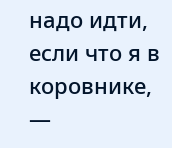надо идти, если что я в коровнике, —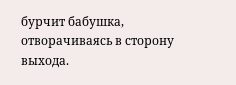бурчит бабушка, отворачиваясь в сторону выхода.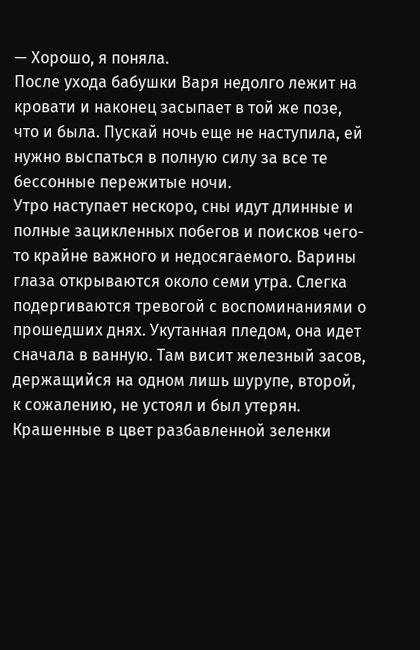— Хорошо, я поняла.
После ухода бабушки Варя недолго лежит на кровати и наконец засыпает в той же позе, что и была. Пускай ночь еще не наступила, ей нужно выспаться в полную силу за все те бессонные пережитые ночи.
Утро наступает нескоро, сны идут длинные и полные зацикленных побегов и поисков чего-то крайне важного и недосягаемого. Варины глаза открываются около семи утра. Слегка подергиваются тревогой с воспоминаниями о прошедших днях. Укутанная пледом, она идет сначала в ванную. Там висит железный засов, держащийся на одном лишь шурупе, второй, к сожалению, не устоял и был утерян. Крашенные в цвет разбавленной зеленки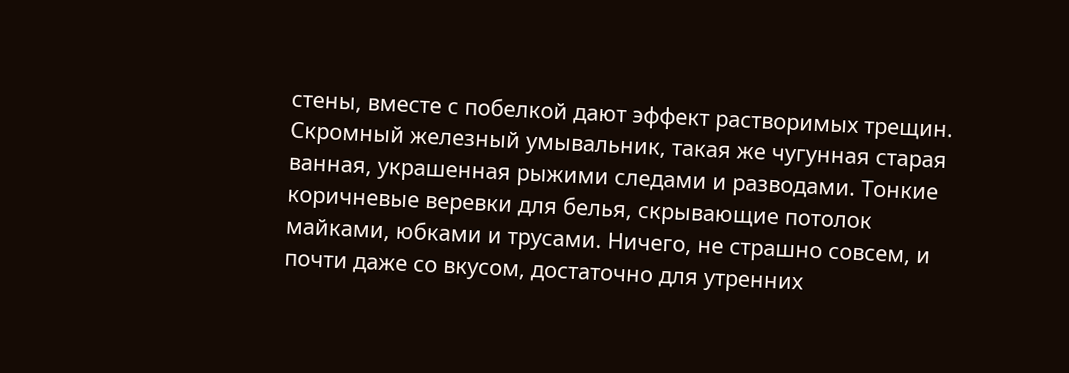стены, вместе с побелкой дают эффект растворимых трещин. Скромный железный умывальник, такая же чугунная старая ванная, украшенная рыжими следами и разводами. Тонкие коричневые веревки для белья, скрывающие потолок майками, юбками и трусами. Ничего, не страшно совсем, и почти даже со вкусом, достаточно для утренних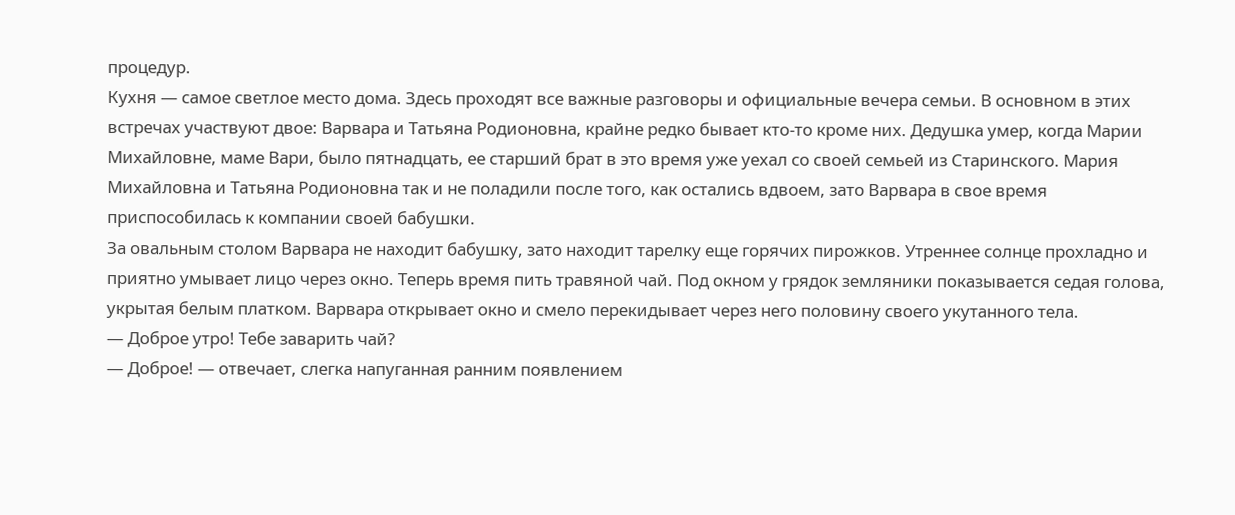процедур.
Кухня — самое светлое место дома. Здесь проходят все важные разговоры и официальные вечера семьи. В основном в этих встречах участвуют двое: Варвара и Татьяна Родионовна, крайне редко бывает кто-то кроме них. Дедушка умер, когда Марии Михайловне, маме Вари, было пятнадцать, ее старший брат в это время уже уехал со своей семьей из Старинского. Мария Михайловна и Татьяна Родионовна так и не поладили после того, как остались вдвоем, зато Варвара в свое время приспособилась к компании своей бабушки.
За овальным столом Варвара не находит бабушку, зато находит тарелку еще горячих пирожков. Утреннее солнце прохладно и приятно умывает лицо через окно. Теперь время пить травяной чай. Под окном у грядок земляники показывается седая голова, укрытая белым платком. Варвара открывает окно и смело перекидывает через него половину своего укутанного тела.
— Доброе утро! Тебе заварить чай?
— Доброе! — отвечает, слегка напуганная ранним появлением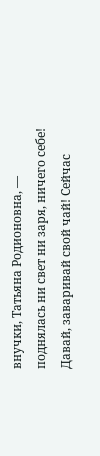внучки, Татьяна Родионовна, — поднялась ни свет ни заря, ничего себе! Давай, заваривай свой чай! Сейчас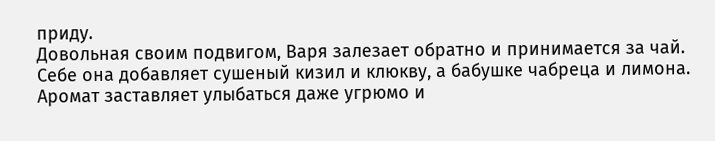приду.
Довольная своим подвигом, Варя залезает обратно и принимается за чай. Себе она добавляет сушеный кизил и клюкву, а бабушке чабреца и лимона. Аромат заставляет улыбаться даже угрюмо и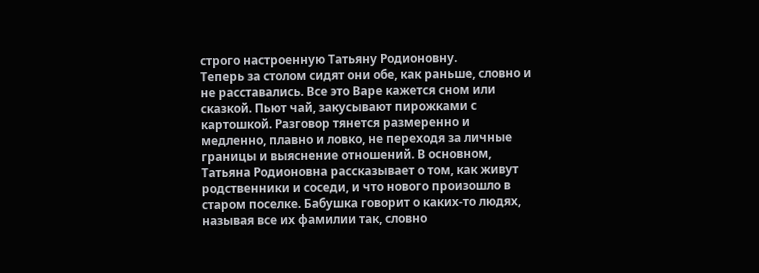строго настроенную Татьяну Родионовну.
Теперь за столом сидят они обе, как раньше, словно и не расставались. Все это Варе кажется сном или сказкой. Пьют чай, закусывают пирожками с картошкой. Разговор тянется размеренно и медленно, плавно и ловко, не переходя за личные границы и выяснение отношений. В основном, Татьяна Родионовна рассказывает о том, как живут родственники и соседи, и что нового произошло в старом поселке. Бабушка говорит о каких-то людях, называя все их фамилии так, словно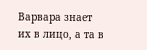Варвара знает их в лицо, а та в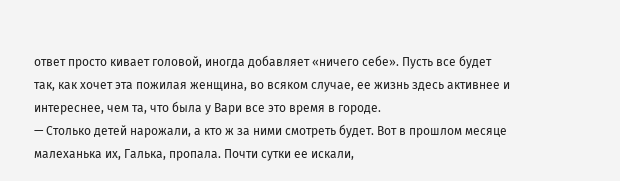ответ просто кивает головой, иногда добавляет «ничего себе». Пусть все будет так, как хочет эта пожилая женщина, во всяком случае, ее жизнь здесь активнее и интереснее, чем та, что была у Вари все это время в городе.
— Столько детей нарожали, а кто ж за ними смотреть будет. Вот в прошлом месяце малеханька их, Галька, пропала. Почти сутки ее искали,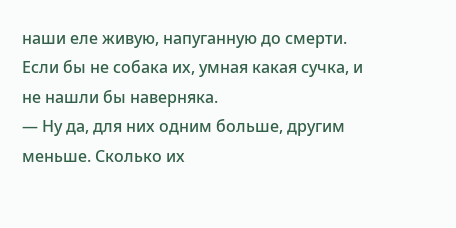наши еле живую, напуганную до смерти. Если бы не собака их, умная какая сучка, и не нашли бы наверняка.
— Ну да, для них одним больше, другим меньше. Сколько их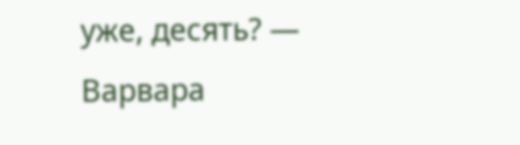уже, десять? — Варвара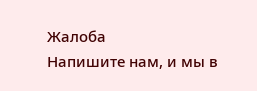Жалоба
Напишите нам, и мы в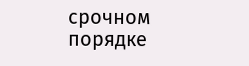срочном порядке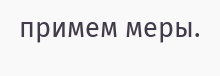примем меры.